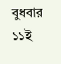বুধবার ১১ই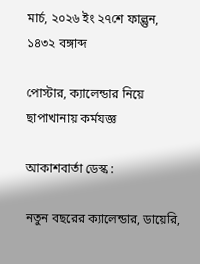মার্চ, ২০২৬ ইং ২৭শে ফাল্গুন, ১৪৩২ বঙ্গাব্দ

পোস্টার, ক্যালেন্ডার নিয়ে ছাপাখানায় কর্মযজ্ঞ

আকাশবার্তা ডেস্ক :

নতুন বছরের ক্যালেন্ডার, ডায়েরি,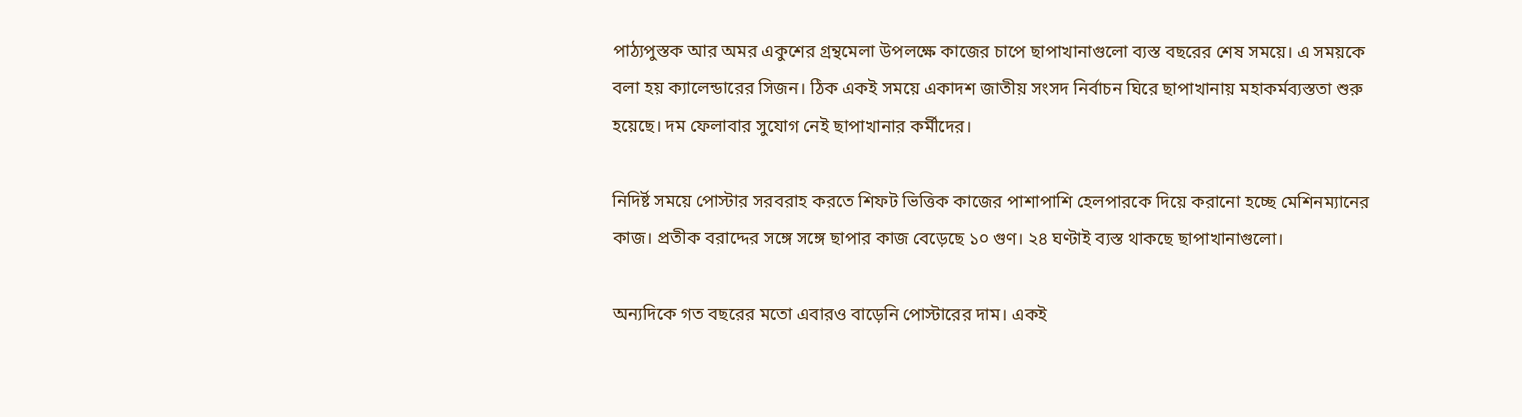পাঠ্যপুস্তক আর অমর একুশের গ্রন্থমেলা উপলক্ষে কাজের চাপে ছাপাখানাগুলো ব্যস্ত বছরের শেষ সময়ে। এ সময়কে বলা হয় ক্যালেন্ডারের সিজন। ঠিক একই সময়ে একাদশ জাতীয় সংসদ নির্বাচন ঘিরে ছাপাখানায় মহাকর্মব্যস্ততা শুরু হয়েছে। দম ফেলাবার সুযোগ নেই ছাপাখানার কর্মীদের।

নিদির্ষ্ট সময়ে পোস্টার সরবরাহ করতে শিফট ভিত্তিক কাজের পাশাপাশি হেলপারকে দিয়ে করানো হচ্ছে মেশিনম্যানের কাজ। প্রতীক বরাদ্দের সঙ্গে সঙ্গে ছাপার কাজ বেড়েছে ১০ গুণ। ২৪ ঘণ্টাই ব্যস্ত থাকছে ছাপাখানাগুলো।

অন্যদিকে গত বছরের মতো এবারও বাড়েনি পোস্টারের দাম। একই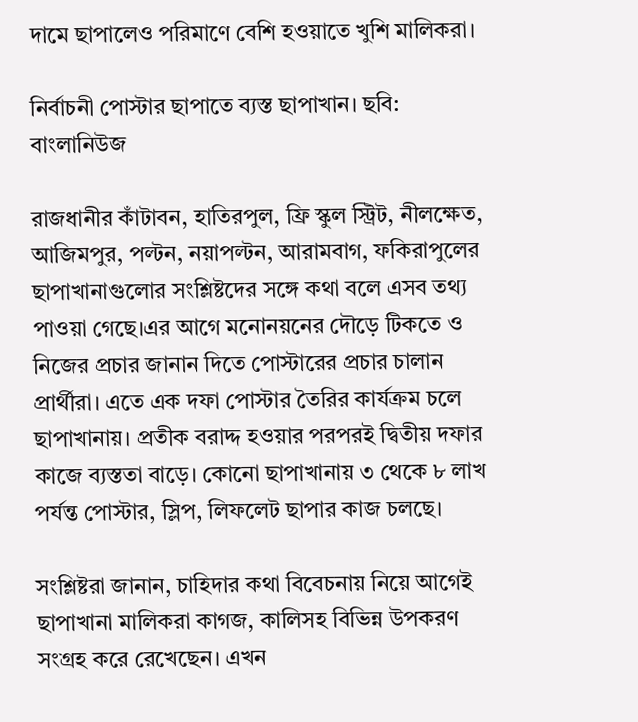দামে ছাপালেও পরিমাণে বেশি হওয়াতে খুশি মালিকরা।

নির্বাচনী পোস্টার ছাপাতে ব্যস্ত ছাপাখান। ছবি: বাংলানিউজ

রাজধানীর কাঁটাবন, হাতিরপুল, ফ্রি স্কুল স্ট্রিট, নীলক্ষেত, আজিমপুর, পল্টন, নয়াপল্টন, আরামবাগ, ফকিরাপুলের ছাপাখানাগুলোর সংশ্লিষ্টদের সঙ্গে কথা বলে এসব তথ্য পাওয়া গেছে।এর আগে মনোনয়নের দৌড়ে টিকতে ও নিজের প্রচার জানান দিতে পোস্টারের প্রচার চালান প্রার্থীরা। এতে এক দফা পোস্টার তৈরির কার্যক্রম চলে ছাপাখানায়। প্রতীক বরাদ্দ হওয়ার পরপরই দ্বিতীয় দফার কাজে ব্যস্ততা বাড়ে। কোনো ছাপাখানায় ৩ থেকে ৮ লাখ পর্যন্ত পোস্টার, স্লিপ, লিফলেট ছাপার কাজ চলছে।

সংশ্লিষ্টরা জানান, চাহিদার কথা বিবেচনায় নিয়ে আগেই ছাপাখানা মালিকরা কাগজ, কালিসহ বিভিন্ন উপকরণ সংগ্রহ করে রেখেছেন। এখন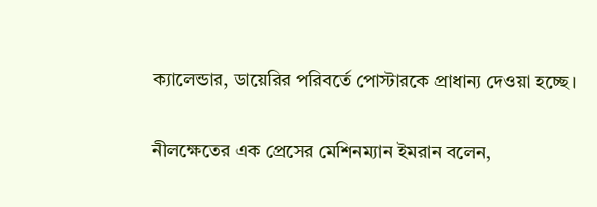ক্যালেন্ডার, ডায়েরির পরিবর্তে পোস্টারকে প্রাধান্য দেওয়া হচ্ছে।

নীলক্ষেতের এক প্রেসের মেশিনম্যান ইমরান বলেন,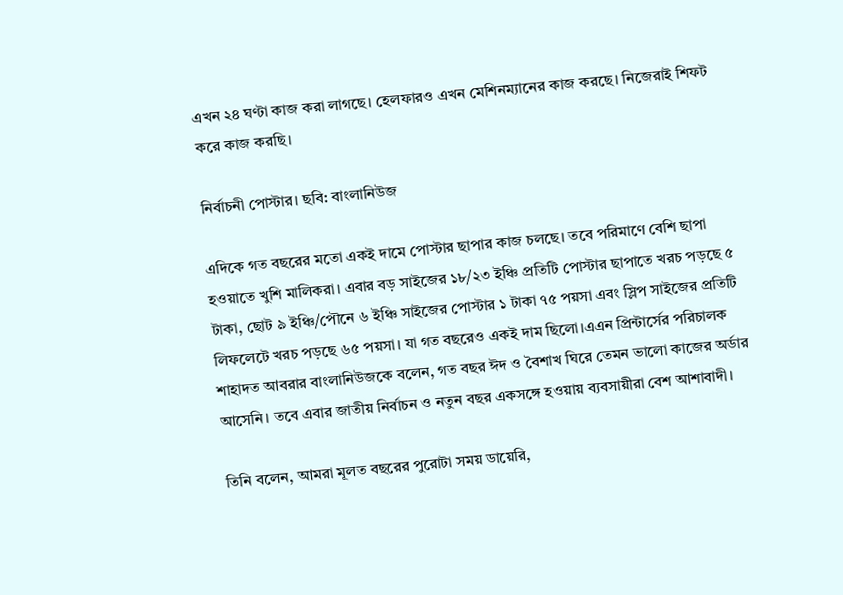এখন ২৪ ঘণ্টা কাজ করা লাগছে। হেলফারও এখন মেশিনম্যানের কাজ করছে। নিজেরাই শিফট করে কাজ করছি।

নির্বাচনী পোস্টার। ছবি: বাংলানিউজ

এদিকে গত বছরের মতো একই দামে পোস্টার ছাপার কাজ চলছে। তবে পরিমাণে বেশি ছাপা হওয়াতে খুশি মালিকরা। এবার বড় সাইজের ১৮/২৩ ইঞ্চি প্রতিটি পোস্টার ছাপাতে খরচ পড়ছে ৫ টাকা, ছোট ৯ ইঞ্চি/পৌনে ৬ ইঞ্চি সাইজের পোস্টার ১ টাকা ৭৫ পয়সা এবং স্লিপ সাইজের প্রতিটি লিফলেটে খরচ পড়ছে ৬৫ পয়সা। যা গত বছরেও একই দাম ছিলো।এএন প্রিন্টার্সের পরিচালক শাহাদত আবরার বাংলানিউজকে বলেন, গত বছর ঈদ ও বৈশাখ ঘিরে তেমন ভালো কাজের অর্ডার আসেনি। তবে এবার জাতীয় নির্বাচন ও নতুন বছর একসঙ্গে হওয়ায় ব্যবসায়ীরা বেশ আশাবাদী।

তিনি বলেন, আমরা মূলত বছরের পুরোটা সময় ডায়েরি,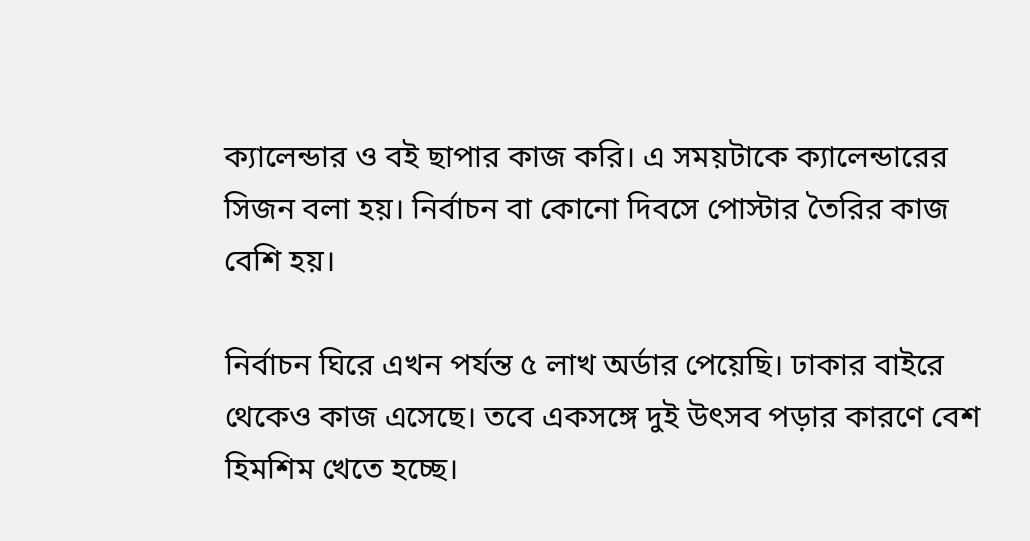ক্যালেন্ডার ও বই ছাপার কাজ করি। এ সময়টাকে ক্যালেন্ডারের সিজন বলা হয়। নির্বাচন বা কোনো দিবসে পোস্টার তৈরির কাজ বেশি হয়।

নির্বাচন ঘিরে এখন পর্যন্ত ৫ লাখ অর্ডার পেয়েছি। ঢাকার বাইরে থেকেও কাজ এসেছে। তবে একসঙ্গে দুই উৎসব পড়ার কারণে বেশ হিমশিম খেতে হচ্ছে।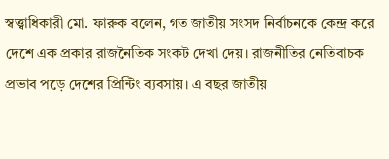স্বত্ত্বাধিকারী মো. ফারুক বলেন, গত জাতীয় সংসদ নির্বাচনকে কেন্দ্র করে দেশে এক প্রকার রাজনৈতিক সংকট দেখা দেয়। রাজনীতির নেতিবাচক প্রভাব পড়ে দেশের প্রিন্টিং ব্যবসায়। এ বছর জাতীয়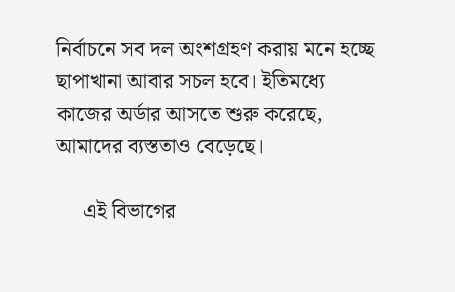নির্বাচনে সব দল অংশগ্রহণ করায় মনে হচ্ছে ছাপাখানা আবার সচল হবে। ইতিমধ্যে কাজের অর্ডার আসতে শুরু করেছে, আমাদের ব্যস্ততাও বেড়েছে।

     এই বিভাগের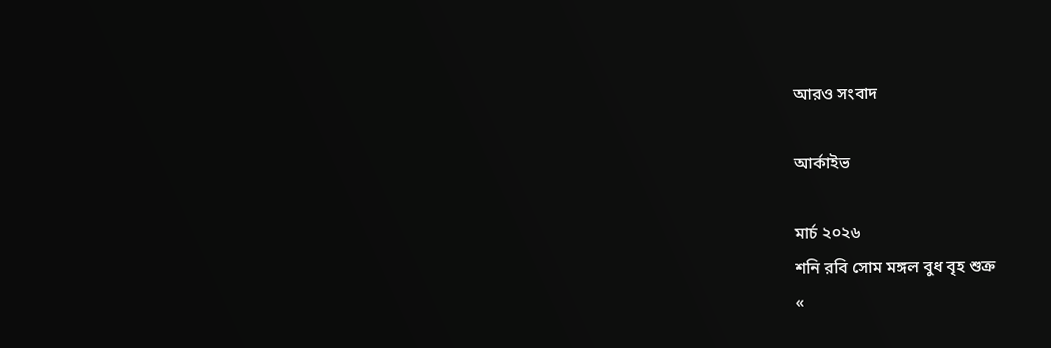আরও সংবাদ

আর্কাইভ

মার্চ ২০২৬
শনি রবি সোম মঙ্গল বুধ বৃহ শুক্র
«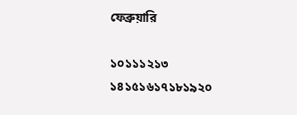ফেব্রুয়ারি

১০১১১২১৩
১৪১৫১৬১৭১৮১৯২০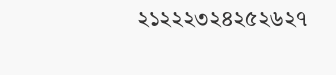২১২২২৩২৪২৫২৬২৭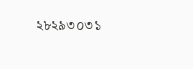২৮২৯৩০৩১